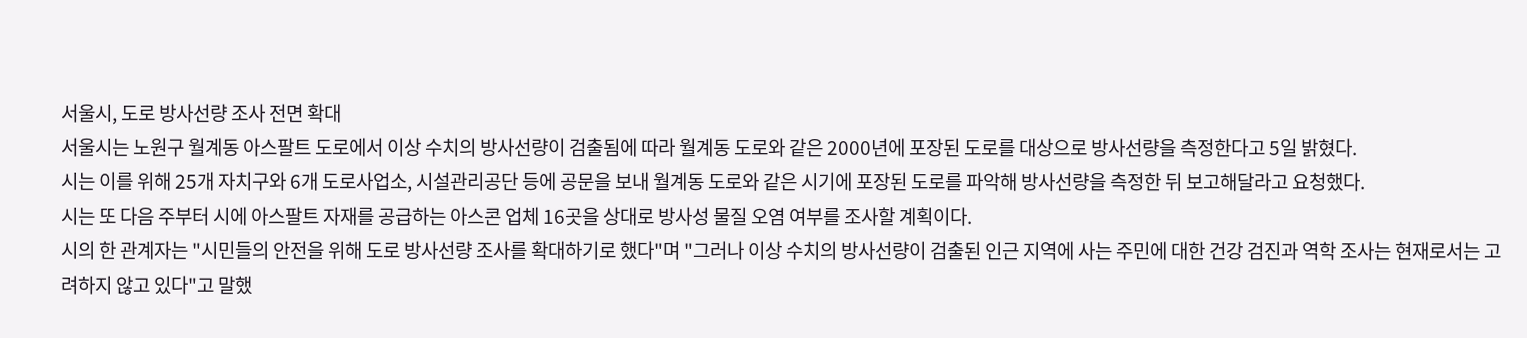서울시, 도로 방사선량 조사 전면 확대
서울시는 노원구 월계동 아스팔트 도로에서 이상 수치의 방사선량이 검출됨에 따라 월계동 도로와 같은 2000년에 포장된 도로를 대상으로 방사선량을 측정한다고 5일 밝혔다.
시는 이를 위해 25개 자치구와 6개 도로사업소, 시설관리공단 등에 공문을 보내 월계동 도로와 같은 시기에 포장된 도로를 파악해 방사선량을 측정한 뒤 보고해달라고 요청했다.
시는 또 다음 주부터 시에 아스팔트 자재를 공급하는 아스콘 업체 16곳을 상대로 방사성 물질 오염 여부를 조사할 계획이다.
시의 한 관계자는 "시민들의 안전을 위해 도로 방사선량 조사를 확대하기로 했다"며 "그러나 이상 수치의 방사선량이 검출된 인근 지역에 사는 주민에 대한 건강 검진과 역학 조사는 현재로서는 고려하지 않고 있다"고 말했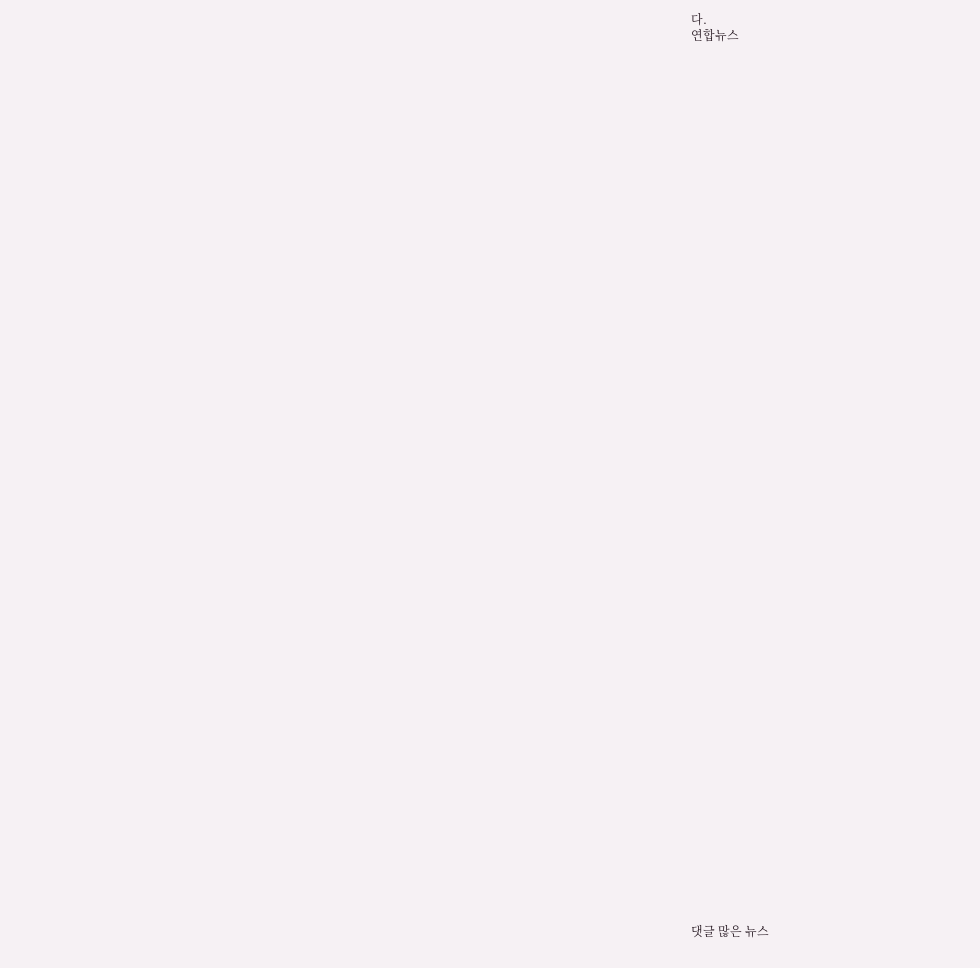다.
연합뉴스























































댓글 많은 뉴스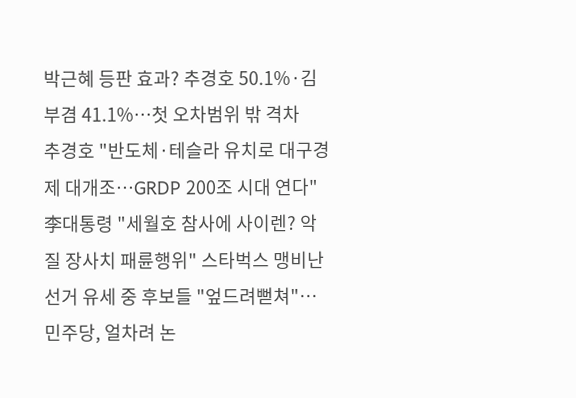박근혜 등판 효과? 추경호 50.1%·김부겸 41.1%…첫 오차범위 밖 격차
추경호 "반도체·테슬라 유치로 대구경제 대개조…GRDP 200조 시대 연다"
李대통령 "세월호 참사에 사이렌? 악질 장사치 패륜행위" 스타벅스 맹비난
선거 유세 중 후보들 "엎드려뻗쳐"…민주당, 얼차려 논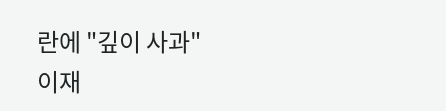란에 "깊이 사과"
이재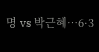명 vs 박근혜…6·3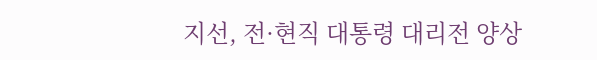지선, 전·현직 대통령 대리전 양상